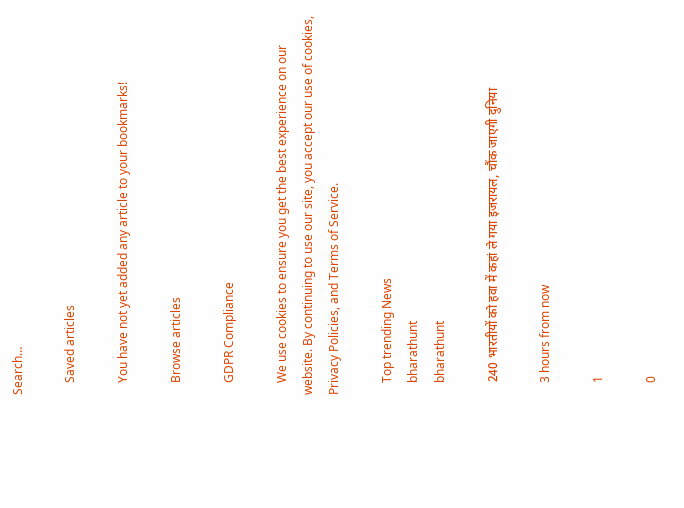Search…

    Saved articles

    You have not yet added any article to your bookmarks!

    Browse articles

    GDPR Compliance

    We use cookies to ensure you get the best experience on our website. By continuing to use our site, you accept our use of cookies, Privacy Policies, and Terms of Service.

    Top trending News
    bharathunt
    bharathunt

    240 भारतीयों को हवा में कहां ले गया इजरायल, चौंक जाएगी दुनिया

    3 hours from now

    1

    0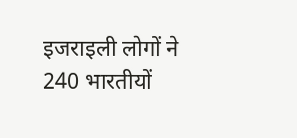इजराइली लोगों ने 240 भारतीयों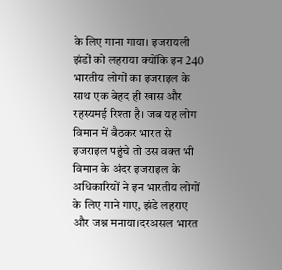के लिए गाना गाया। इजरायली झंडों को लहराया क्योंकि इन 240 भारतीय लोगों का इजराइल के साथ एक बेहद ही खास और रहस्यमई रिश्ता है। जब यह लोग विमान में बैठकर भारत से इजराइल पहुंचे तो उस वक्त भी विमान के अंदर इजराइल के अधिकारियों ने इन भारतीय लोगों के लिए गाने गाए, झंडे लहराए और जश्न मनाया।दरअसल भारत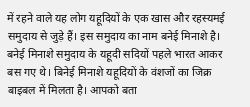में रहने वाले यह लोग यहूदियों के एक खास और रहस्यमई समुदाय से जुड़े हैं। इस समुदाय का नाम बनेई मिनाशे है। बनेई मिनाशे समुदाय के यहूदी सदियों पहले भारत आकर बस गए थे। बिनेई मिनाशे यहूदियों के वंशजों का जिक्र बाइबल में मिलता है। आपको बता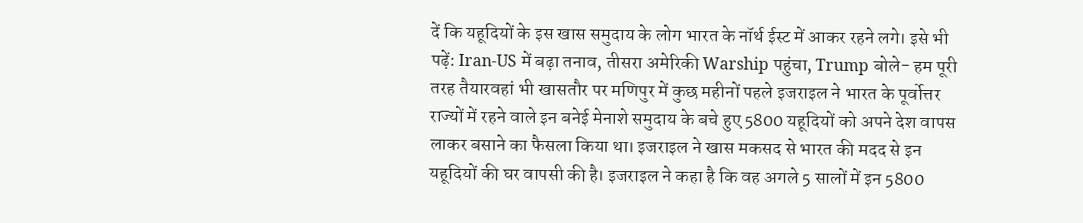दें कि यहूदियों के इस खास समुदाय के लोग भारत के नॉर्थ ईस्ट में आकर रहने लगे। इसे भी पढ़ें: Iran-US में बढ़ा तनाव, तीसरा अमेरिकी Warship पहुंचा, Trump बोले- हम पूरी तरह तैयारवहां भी खासतौर पर मणिपुर में कुछ महीनों पहले इजराइल ने भारत के पूर्वोत्तर राज्यों में रहने वाले इन बनेई मेनाशे समुदाय के बचे हुए 5800 यहूदियों को अपने देश वापस लाकर बसाने का फैसला किया था। इजराइल ने खास मकसद से भारत की मदद से इन यहूदियों की घर वापसी की है। इजराइल ने कहा है कि वह अगले 5 सालों में इन 5800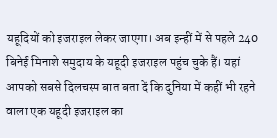यहूदियों को इजराइल लेकर जाएगा। अब इन्हीं में से पहले 240 बिनेई मिनाशे समुदाय के यहूदी इजराइल पहुंच चुके हैं। यहां आपको सबसे दिलचस्प बात बता दें कि दुनिया में कहीं भी रहने वाला एक यहूदी इजराइल का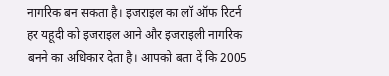नागरिक बन सकता है। इजराइल का लॉ ऑफ रिटर्न हर यहूदी को इजराइल आने और इजराइली नागरिक बनने का अधिकार देता है। आपको बता दें कि 2005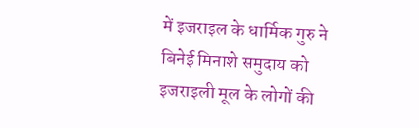में इजराइल के धार्मिक गुरु ने बिनेई मिनाशे समुदाय को इजराइली मूल के लोगों की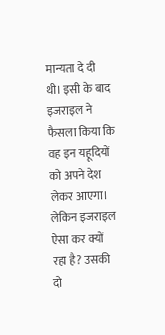मान्यता दे दी थी। इसी के बाद इजराइल ने फैसला किया कि वह इन यहूदियों को अपने देश लेकर आएगा। लेकिन इजराइल ऐसा कर क्यों रहा है? उसकी दो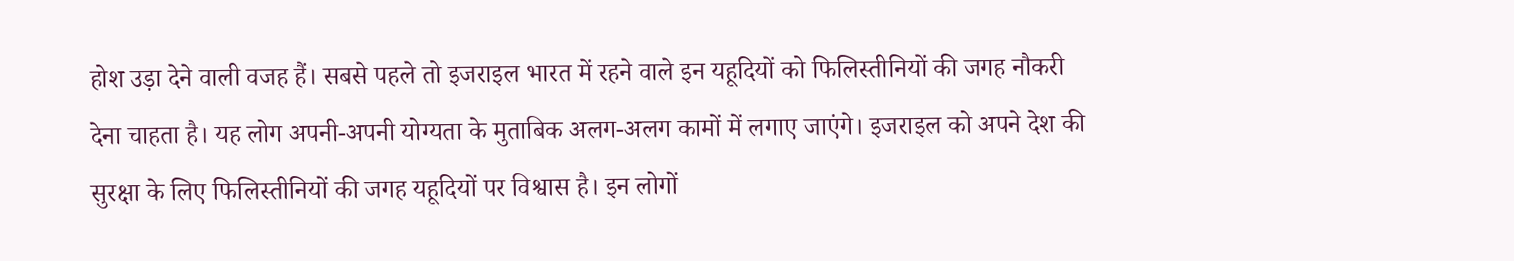होश उड़ा देने वाली वजह हैं। सबसे पहले तो इजराइल भारत में रहने वाले इन यहूदियों को फिलिस्तीनियों की जगह नौकरी देना चाहता है। यह लोग अपनी-अपनी योग्यता के मुताबिक अलग-अलग कामों में लगाए जाएंगे। इजराइल को अपने देश की सुरक्षा के लिए फिलिस्तीनियों की जगह यहूदियों पर विश्वास है। इन लोगों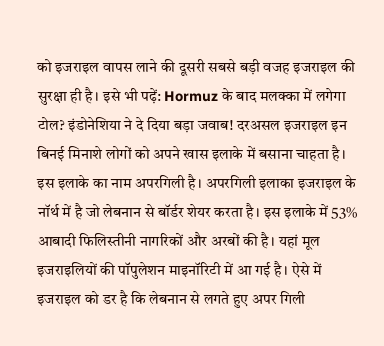को इजराइल वापस लाने की दूसरी सबसे बड़ी वजह इजराइल की सुरक्षा ही है। इसे भी पढ़ें: Hormuz के बाद मलक्का में लगेगा टोल? इंडोनेशिया ने दे दिया बड़ा जवाब! दरअसल इजराइल इन बिनई मिनाशे लोगों को अपने खास इलाके में बसाना चाहता है। इस इलाके का नाम अपरगिली है। अपरगिली इलाका इजराइल के नॉर्थ में है जो लेबनान से बॉर्डर शेयर करता है। इस इलाके में 53% आबादी फिलिस्तीनी नागरिकों और अरबों की है। यहां मूल इजराइलियों की पॉपुलेशन माइनॉरिटी में आ गई है। ऐसे में इजराइल को डर है कि लेबनान से लगते हुए अपर गिली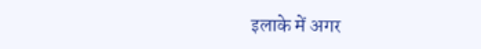इलाके में अगर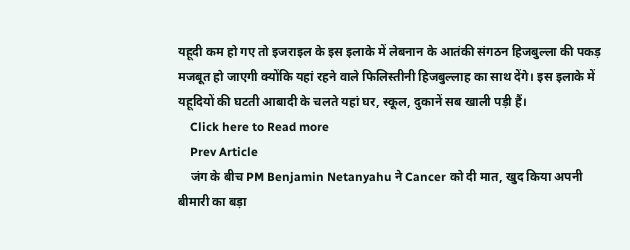यहूदी कम हो गए तो इजराइल के इस इलाके में लेबनान के आतंकी संगठन हिजबुल्ला की पकड़ मजबूत हो जाएगी क्योंकि यहां रहने वाले फिलिस्तीनी हिजबुल्लाह का साथ देंगे। इस इलाके में यहूदियों की घटती आबादी के चलते यहां घर, स्कूल, दुकानें सब खाली पड़ी हैं।
    Click here to Read more
    Prev Article
    जंग के बीच PM Benjamin Netanyahu ने Cancer को दी मात, खुद किया अपनी बीमारी का बड़ा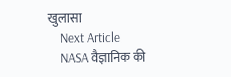खुलासा
    Next Article
    NASA वैज्ञानिक की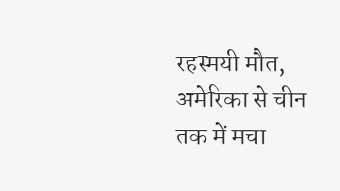रहस्मयी मौत, अमेरिका से चीन तक में मचा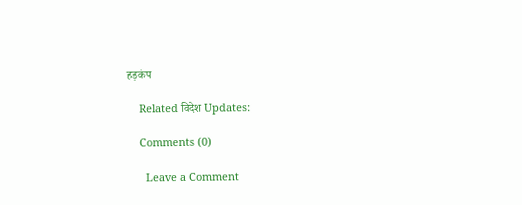हड़कंप

    Related विदेश Updates:

    Comments (0)

      Leave a Comment